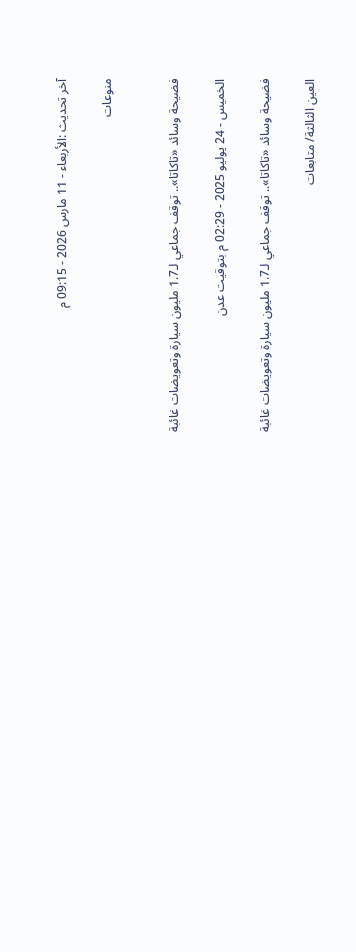آخر تحديث :الأربعاء - 11 مارس 2026 - 09:15 م

منوعات


فضيحة وسائد «تاكاتا».. توقف جماعي لـ1.7 مليون سيارة وتعويضات غائبة

الخميس - 24 يوليو 2025 - 02:29 م بتوقيت عدن

فضيحة وسائد «تاكاتا».. توقف جماعي لـ1.7 مليون سيارة وتعويضات غائبة

العين الثالثة/ متابعات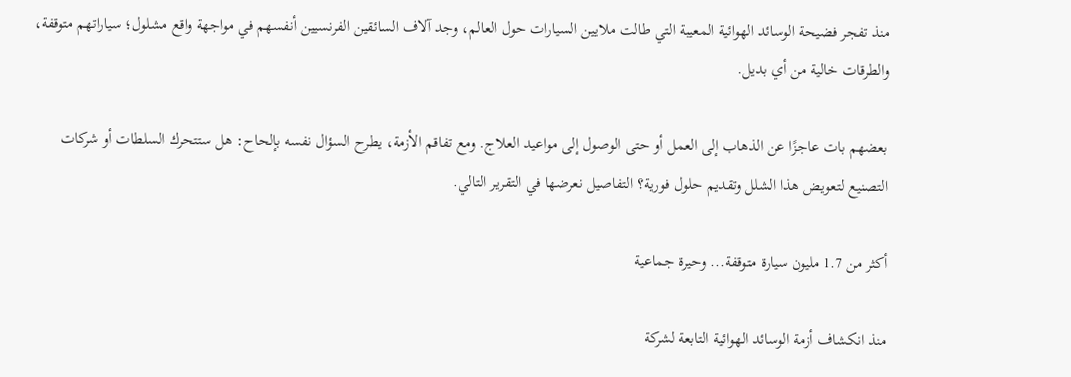منذ تفجر فضيحة الوسائد الهوائية المعيبة التي طالت ملايين السيارات حول العالم، وجد آلاف السائقين الفرنسيين أنفسهم في مواجهة واقع مشلول؛ سياراتهم متوقفة، والطرقات خالية من أي بديل.

بعضهم بات عاجزًا عن الذهاب إلى العمل أو حتى الوصول إلى مواعيد العلاج. ومع تفاقم الأزمة، يطرح السؤال نفسه بإلحاح: هل ستتحرك السلطات أو شركات التصنيع لتعويض هذا الشلل وتقديم حلول فورية؟ التفاصيل نعرضها في التقرير التالي.

أكثر من 1.7 مليون سيارة متوقفة... وحيرة جماعية

منذ انكشاف أزمة الوسائد الهوائية التابعة لشركة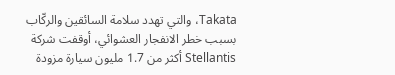Takata، والتي تهدد سلامة السائقين والركّاب بسبب خطر الانفجار العشوائي، أوقفت شركة Stellantis أكثر من 1.7 مليون سيارة مزودة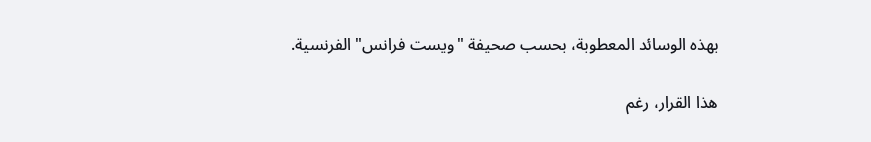بهذه الوسائد المعطوبة، بحسب صحيفة "ويست فرانس" الفرنسية.

هذا القرار، رغم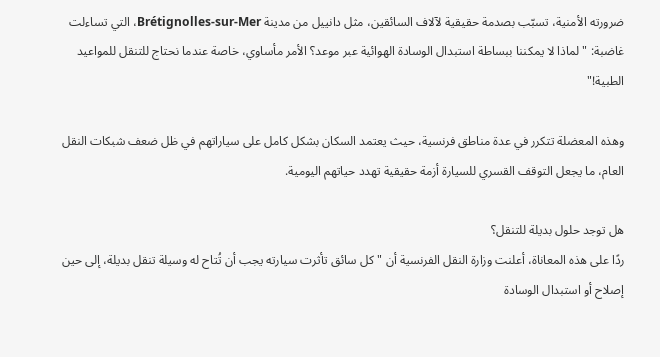ضرورته الأمنية، تسبّب بصدمة حقيقية لآلاف السائقين، مثل دانييل من مدينة Brétignolles-sur-Mer، التي تساءلت غاضبة: "لماذا لا يمكننا ببساطة استبدال الوسادة الهوائية عبر موعد؟ الأمر مأساوي، خاصة عندما نحتاج للتنقل للمواعيد الطبية!"

وهذه المعضلة تتكرر في عدة مناطق فرنسية، حيث يعتمد السكان بشكل كامل على سياراتهم في ظل ضعف شبكات النقل العام، ما يجعل التوقف القسري للسيارة أزمة حقيقية تهدد حياتهم اليومية.

هل توجد حلول بديلة للتنقل؟
ردًا على هذه المعاناة، أعلنت وزارة النقل الفرنسية أن "كل سائق تأثرت سيارته يجب أن تُتاح له وسيلة تنقل بديلة، إلى حين إصلاح أو استبدال الوسادة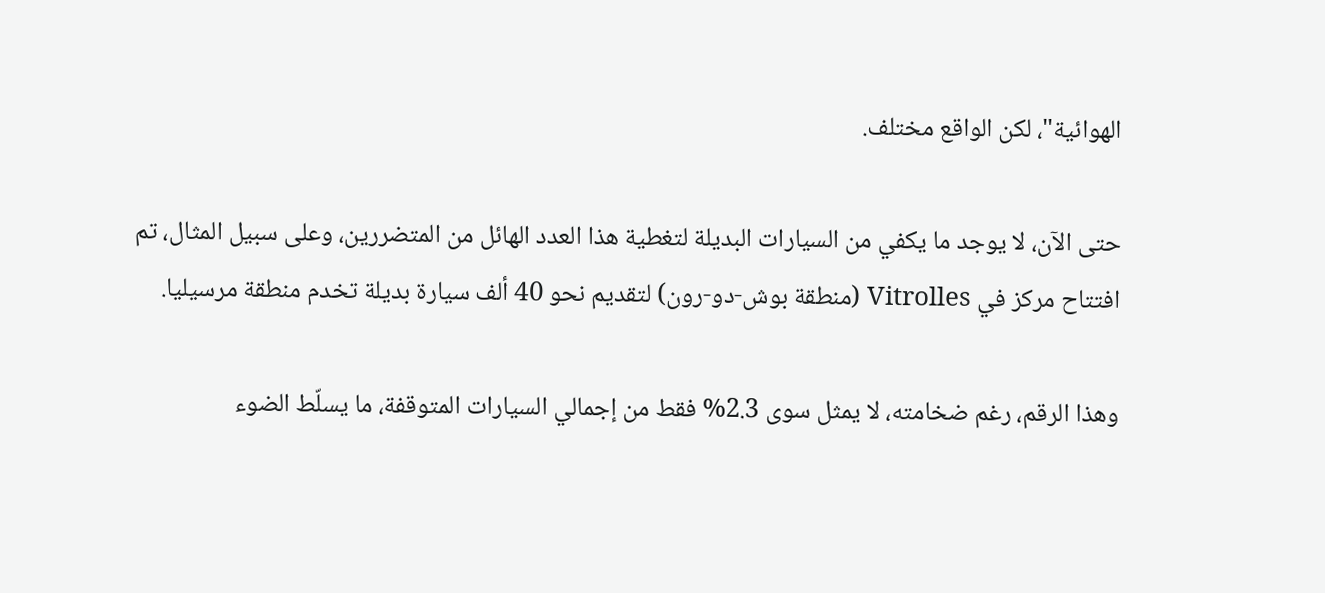الهوائية"، لكن الواقع مختلف.

حتى الآن، لا يوجد ما يكفي من السيارات البديلة لتغطية هذا العدد الهائل من المتضررين، وعلى سبيل المثال، تم افتتاح مركز في Vitrolles (منطقة بوش-دو-رون) لتقديم نحو 40 ألف سيارة بديلة تخدم منطقة مرسيليا.

وهذا الرقم، رغم ضخامته، لا يمثل سوى 2.3% فقط من إجمالي السيارات المتوقفة، ما يسلّط الضوء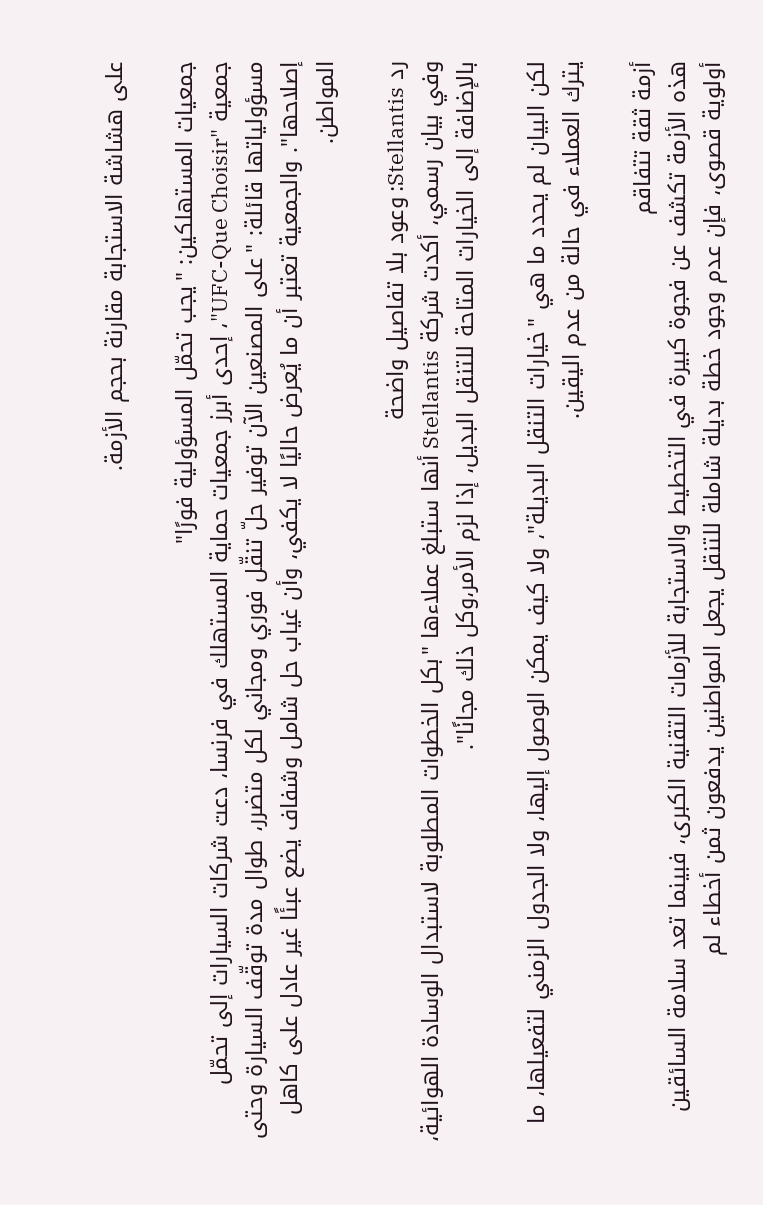على هشاشة الاستجابة مقارنة بحجم الأزمة.

جمعيات المستهلكين: "يجب تحمّل المسؤولية فورًا"
جمعية "UFC-Que Choisir"، إحدى أبرز جمعيات حماية المستهلك في فرنسا، دعت شركات السيارات إلى تحمّل مسؤولياتها قائلة: "على المصنعين الآن توفير حلّ تنقّل فوري ومجاني لكل متضرر، طوال مدة توقّف السيارة وحتى إصلاحها". والجمعية تعتبر أن ما يُعرض حاليًا لا يكفي، وأن غياب حل شامل وشفاف يضع عبئًا غير عادل على كاهل المواطن.

رد Stellantis: وعود بلا تفاصيل واضحة
وفي بيان رسمي، أكدت شركة Stellantis أنها ستبلغ عملاءها "بكل الخطوات المطلوبة لاستبدال الوسادة الهوائية، بالإضافة إلى الخيارات المتاحة للتنقل البديل، إذا لزم الأمر،وكل ذلك مجانًا".

لكن البيان لم يحدد ما هي "خيارات التنقل البديلة"، ولا كيف يمكن الوصول إليها، ولا الجدول الزمني لتفعيلها، ما يترك العملاء في حالة من عدم اليقين.

أزمة ثقة تتفاقم
هذه الأزمة تكشف عن فجوة كبيرة في التخطيط والاستجابة للأزمات التقنية الكبرى، فبينما تعد سلامة السائقين أولوية قصوى، فإن عدم وجود خطة بديلة شاملة للتنقل يجعل المواطنين يدفعون ثمن أخطاء لم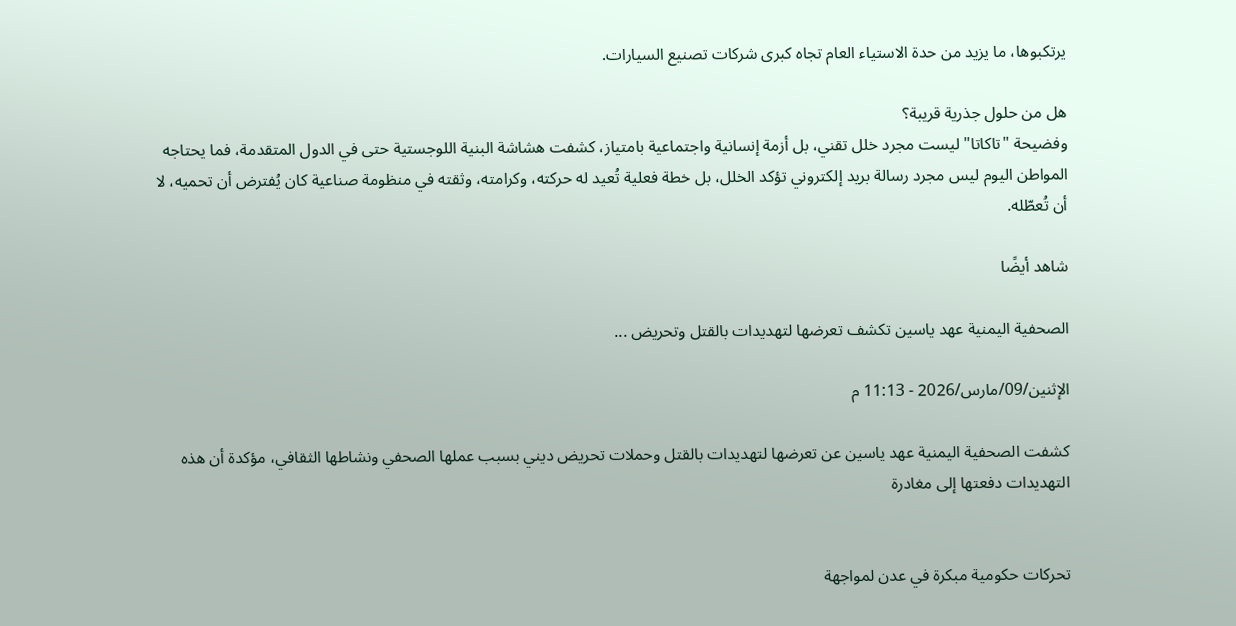يرتكبوها، ما يزيد من حدة الاستياء العام تجاه كبرى شركات تصنيع السيارات.

هل من حلول جذرية قريبة؟
وفضيحة "تاكاتا" ليست مجرد خلل تقني، بل أزمة إنسانية واجتماعية بامتياز، كشفت هشاشة البنية اللوجستية حتى في الدول المتقدمة، فما يحتاجه المواطن اليوم ليس مجرد رسالة بريد إلكتروني تؤكد الخلل، بل خطة فعلية تُعيد له حركته، وكرامته، وثقته في منظومة صناعية كان يُفترض أن تحميه، لا أن تُعطّله.

شاهد أيضًا

الصحفية اليمنية عهد ياسين تكشف تعرضها لتهديدات بالقتل وتحريض ...

الإثنين/09/مارس/2026 - 11:13 م

كشفت الصحفية اليمنية عهد ياسين عن تعرضها لتهديدات بالقتل وحملات تحريض ديني بسبب عملها الصحفي ونشاطها الثقافي، مؤكدة أن هذه التهديدات دفعتها إلى مغادرة


تحركات حكومية مبكرة في عدن لمواجهة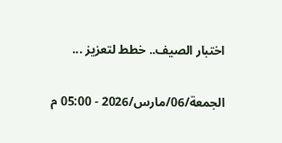اختبار الصيف.. خطط لتعزيز ...

الجمعة/06/مارس/2026 - 05:00 م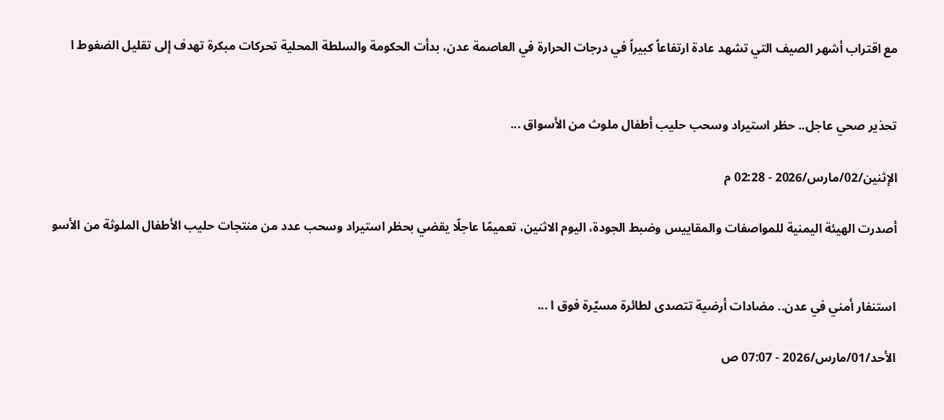مع اقتراب أشهر الصيف التي تشهد عادة ارتفاعاً كبيراً في درجات الحرارة في العاصمة عدن، بدأت الحكومة والسلطة المحلية تحركات مبكرة تهدف إلى تقليل الضغوط ا


تحذير صحي عاجل.. حظر استيراد وسحب حليب أطفال ملوث من الأسواق ...

الإثنين/02/مارس/2026 - 02:28 م

أصدرت الهيئة اليمنية للمواصفات والمقاييس وضبط الجودة، اليوم الاثنين، تعميمًا عاجلًا يقضي بحظر استيراد وسحب عدد من منتجات حليب الأطفال الملوثة من الأسو


استنفار أمني في عدن.. مضادات أرضية تتصدى لطائرة مسيّرة فوق ا ...

الأحد/01/مارس/2026 - 07:07 ص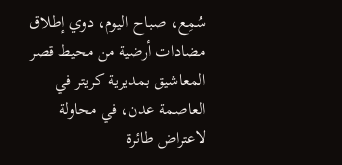سُمِع، صباح اليوم، دوي إطلاق مضادات أرضية من محيط قصر المعاشيق بمديرية كريتر في العاصمة عدن، في محاولة لاعتراض طائرة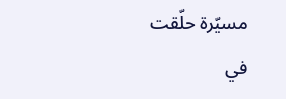مسيّرة حلّقت في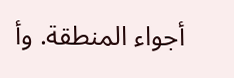أجواء المنطقة. وأ